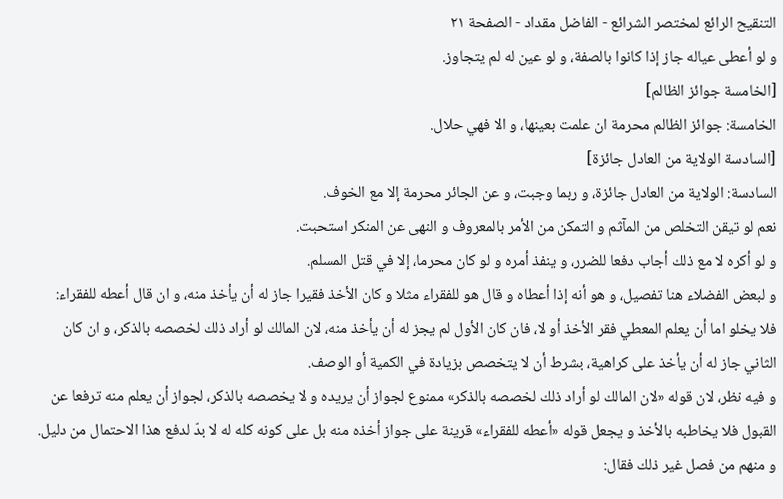التنقيح الرائع لمختصر الشرائع - الفاضل مقداد - الصفحة ٢١
و لو أعطى عياله جاز إذا كانوا بالصفة، و لو عين له لم يتجاوز.
[الخامسة جوائز الظالم]
الخامسة: جوائز الظالم محرمة ان علمت بعينها، و الا فهي حلال.
[السادسة الولاية من العادل جائزة]
السادسة: الولاية من العادل جائزة، و ربما وجبت، و عن الجائر محرمة إلا مع الخوف.
نعم لو تيقن التخلص من المآثم و التمكن من الأمر بالمعروف و النهى عن المنكر استحبت.
و لو أكره لا مع ذلك أجاب دفعا للضرر، و ينفذ أمره و لو كان محرما، إلا في قتل المسلم.
و لبعض الفضلاء هنا تفصيل، و هو أنه إذا أعطاه و قال هو للفقراء مثلا و كان الأخذ فقيرا جاز له أن يأخذ منه، و ان قال أعطه للفقراء: فلا يخلو اما أن يعلم المعطي فقر الأخذ أو لا، فان كان الأول لم يجز له أن يأخذ منه، لان المالك لو أراد ذلك لخصصه بالذكر، و ان كان الثاني جاز له أن يأخذ على كراهية، بشرط أن لا يتخصص بزيادة في الكمية أو الوصف.
و فيه نظر، لان قوله «لان المالك لو أراد ذلك لخصصه بالذكر» ممنوع لجواز أن يريده و لا يخصصه بالذكر، لجواز أن يعلم منه ترفعا عن القبول فلا يخاطبه بالأخذ و يجعل قوله «أعطه للفقراء» قرينة على جواز أخذه منه بل على كونه كله له لا بدّ لدفع هذا الاحتمال من دليل.
و منهم من فصل غير ذلك فقال: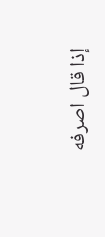إذا قال اصرفه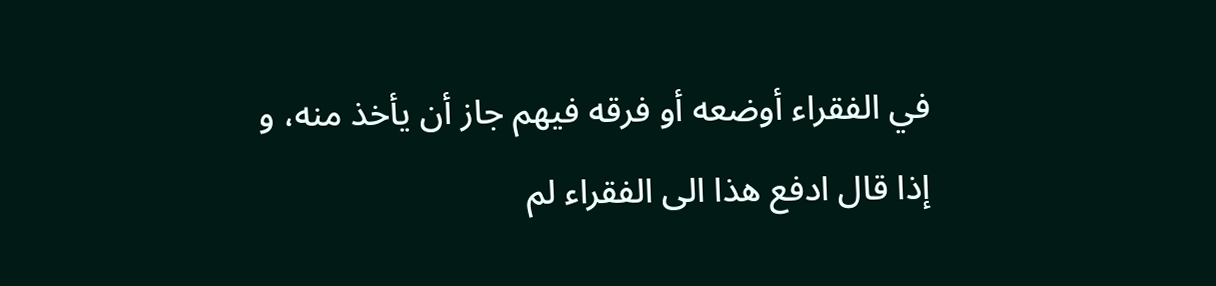في الفقراء أوضعه أو فرقه فيهم جاز أن يأخذ منه، و إذا قال ادفع هذا الى الفقراء لم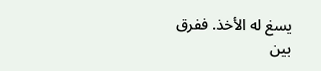يسغ له الأخذ. ففرق بين